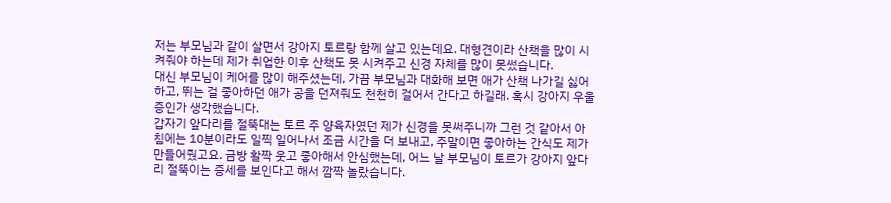저는 부모님과 같이 살면서 강아지 토르랑 함께 살고 있는데요. 대형견이라 산책을 많이 시켜줘야 하는데 제가 취업한 이후 산책도 못 시켜주고 신경 자체를 많이 못썼습니다.
대신 부모님이 케어를 많이 해주셨는데, 가끔 부모님과 대화해 보면 애가 산책 나가길 싫어하고, 뛰는 걸 좋아하던 애가 공을 던져줘도 천천히 걸어서 간다고 하길래. 혹시 강아지 우울증인가 생각했습니다.
갑자기 앞다리를 절뚝대는 토르 주 양육자였던 제가 신경을 못써주니까 그런 것 같아서 아침에는 10분이라도 일찍 일어나서 조금 시간을 더 보내고, 주말이면 좋아하는 간식도 제가 만들어줬고요. 금방 활짝 웃고 좋아해서 안심했는데, 어느 날 부모님이 토르가 강아지 앞다리 절뚝이는 증세를 보인다고 해서 깜짝 놀랐습니다.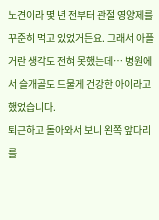노견이라 몇 년 전부터 관절 영양제를 꾸준히 먹고 있었거든요. 그래서 아플 거란 생각도 전혀 못했는데… 병원에서 슬개골도 드물게 건강한 아이라고 했었습니다.
퇴근하고 돌아와서 보니 왼쪽 앞다리를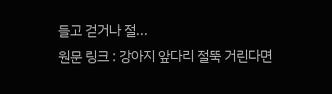들고 걷거나 절...
원문 링크 : 강아지 앞다리 절뚝 거린다면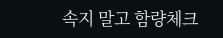속지 말고 함량체크